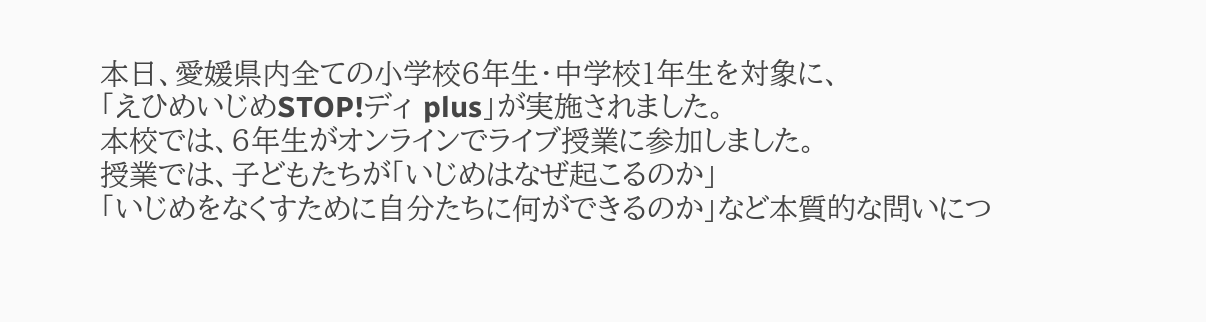本日、愛媛県内全ての小学校6年生・中学校1年生を対象に、
「えひめいじめSTOP!ディ plus」が実施されました。
本校では、6年生がオンラインでライブ授業に参加しました。
授業では、子どもたちが「いじめはなぜ起こるのか」
「いじめをなくすために自分たちに何ができるのか」など本質的な問いにつ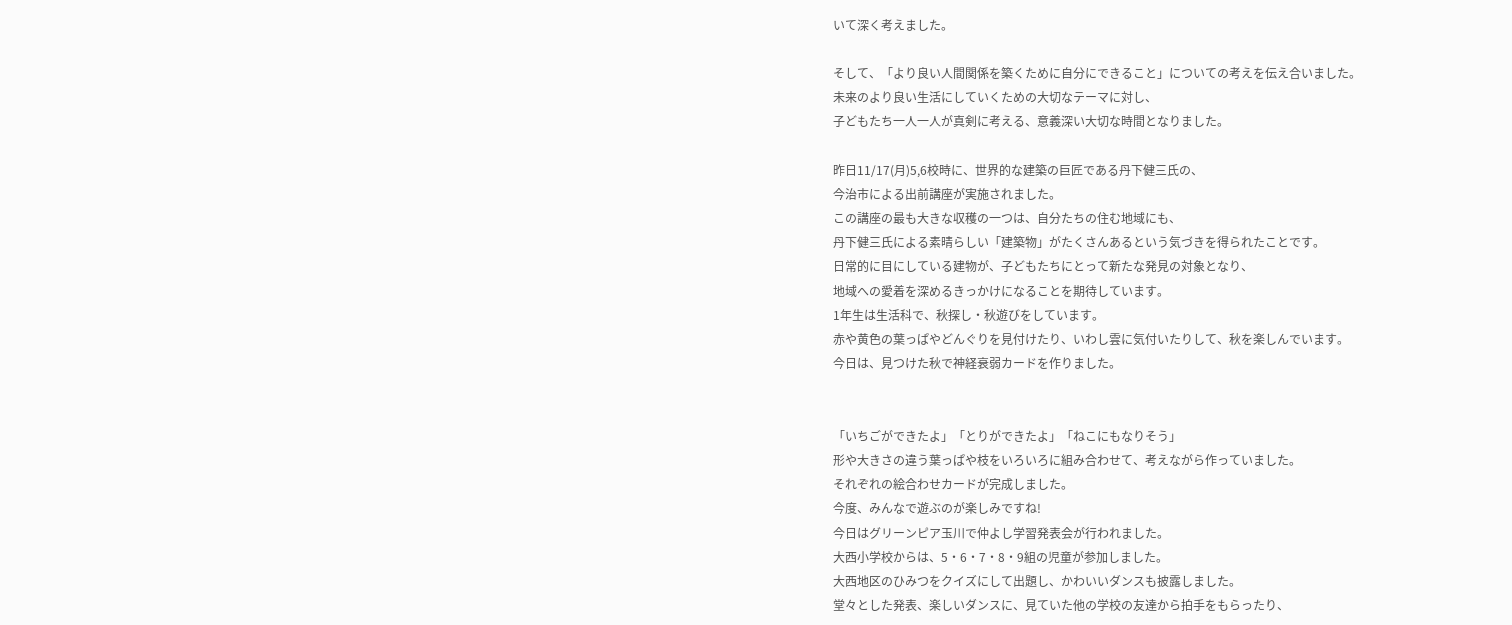いて深く考えました。

そして、「より良い人間関係を築くために自分にできること」についての考えを伝え合いました。
未来のより良い生活にしていくための大切なテーマに対し、
子どもたち一人一人が真剣に考える、意義深い大切な時間となりました。

昨日11/17(月)5,6校時に、世界的な建築の巨匠である丹下健三氏の、
今治市による出前講座が実施されました。
この講座の最も大きな収穫の一つは、自分たちの住む地域にも、
丹下健三氏による素晴らしい「建築物」がたくさんあるという気づきを得られたことです。
日常的に目にしている建物が、子どもたちにとって新たな発見の対象となり、
地域への愛着を深めるきっかけになることを期待しています。
1年生は生活科で、秋探し・秋遊びをしています。
赤や黄色の葉っぱやどんぐりを見付けたり、いわし雲に気付いたりして、秋を楽しんでいます。
今日は、見つけた秋で神経衰弱カードを作りました。


「いちごができたよ」「とりができたよ」「ねこにもなりそう」
形や大きさの違う葉っぱや枝をいろいろに組み合わせて、考えながら作っていました。
それぞれの絵合わせカードが完成しました。
今度、みんなで遊ぶのが楽しみですね!
今日はグリーンピア玉川で仲よし学習発表会が行われました。
大西小学校からは、5・6・7・8・9組の児童が参加しました。
大西地区のひみつをクイズにして出題し、かわいいダンスも披露しました。
堂々とした発表、楽しいダンスに、見ていた他の学校の友達から拍手をもらったり、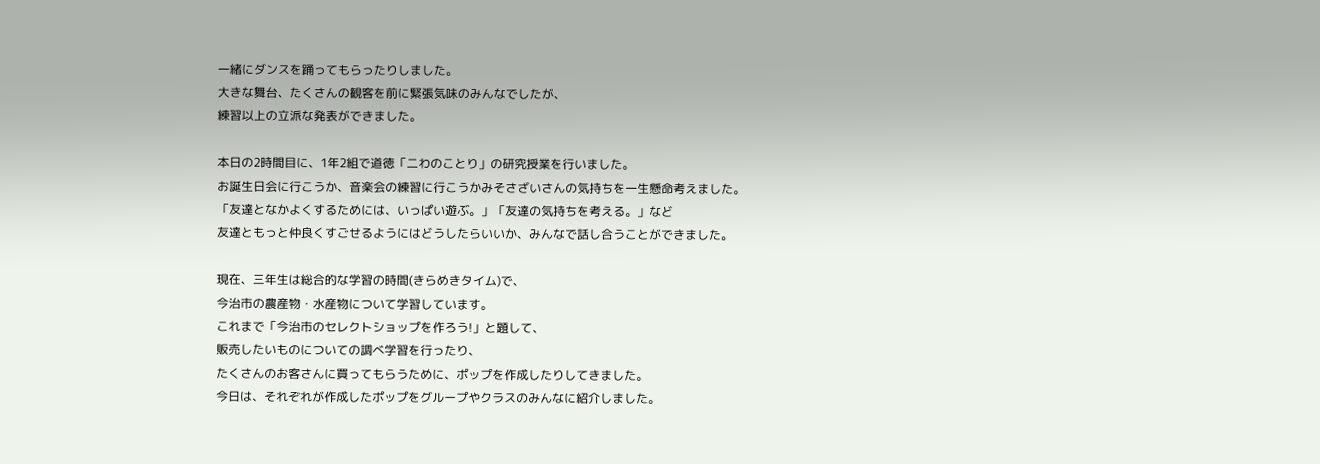一緒にダンスを踊ってもらったりしました。
大きな舞台、たくさんの観客を前に緊張気味のみんなでしたが、
練習以上の立派な発表ができました。

本日の2時間目に、1年2組で道徳「二わのことり」の研究授業を行いました。
お誕生日会に行こうか、音楽会の練習に行こうかみそさざいさんの気持ちを一生懸命考えました。
「友達となかよくするためには、いっぱい遊ぶ。」「友達の気持ちを考える。」など
友達ともっと仲良くすごせるようにはどうしたらいいか、みんなで話し合うことができました。

現在、三年生は総合的な学習の時間(きらめきタイム)で、
今治市の農産物・水産物について学習しています。
これまで「今治市のセレクトショップを作ろう!」と題して、
販売したいものについての調べ学習を行ったり、
たくさんのお客さんに買ってもらうために、ポップを作成したりしてきました。
今日は、それぞれが作成したポップをグループやクラスのみんなに紹介しました。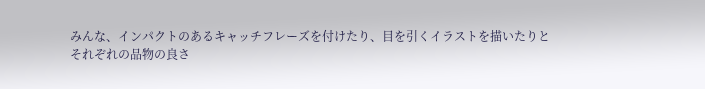みんな、インパクトのあるキャッチフレーズを付けたり、目を引くイラストを描いたりと
それぞれの品物の良さ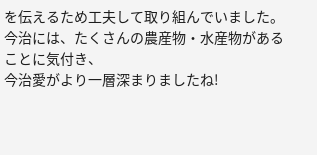を伝えるため工夫して取り組んでいました。
今治には、たくさんの農産物・水産物があることに気付き、
今治愛がより一層深まりましたね!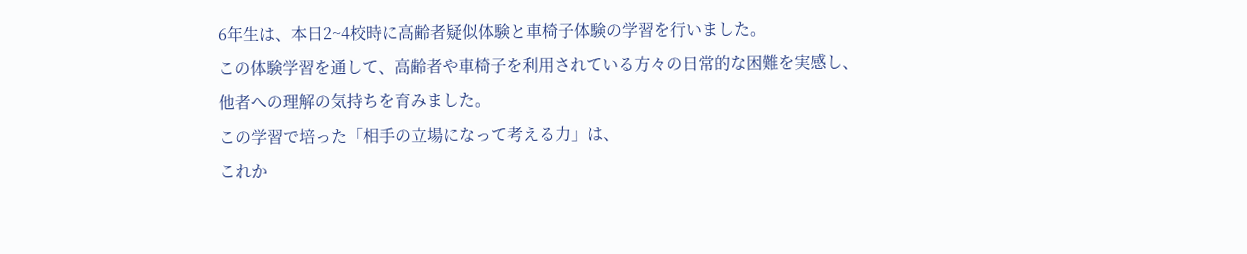6年生は、本日2~4校時に高齢者疑似体験と車椅子体験の学習を行いました。
この体験学習を通して、高齢者や車椅子を利用されている方々の日常的な困難を実感し、
他者への理解の気持ちを育みました。
この学習で培った「相手の立場になって考える力」は、
これか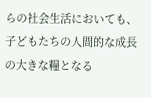らの社会生活においても、子どもたちの人間的な成長の大きな糧となる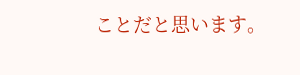ことだと思います。